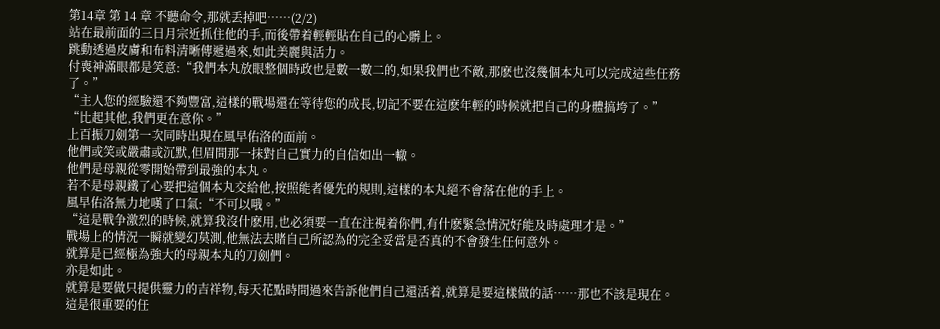第14章 第 14 章 不聽命令,那就丢掉吧……(2/2)
站在最前面的三日月宗近抓住他的手,而後帶着輕輕貼在自己的心髒上。
跳動透過皮膚和布料清晰傳遞過來,如此美麗與活力。
付喪神滿眼都是笑意:“我們本丸放眼整個時政也是數一數二的,如果我們也不敵,那麽也沒幾個本丸可以完成這些任務了。”
“主人您的經驗還不夠豐富,這樣的戰場還在等待您的成長,切記不要在這麽年輕的時候就把自己的身體搞垮了。”
“比起其他,我們更在意你。”
上百振刀劍第一次同時出現在風早佑洛的面前。
他們或笑或嚴肅或沉默,但眉間那一抹對自己實力的自信如出一轍。
他們是母親從零開始帶到最強的本丸。
若不是母親鐵了心要把這個本丸交給他,按照能者優先的規則,這樣的本丸絕不會落在他的手上。
風早佑洛無力地嘆了口氣:“不可以哦。”
“這是戰争激烈的時候,就算我沒什麽用,也必須要一直在注視着你們,有什麽緊急情況好能及時處理才是。”
戰場上的情況一瞬就變幻莫測,他無法去賭自己所認為的完全妥當是否真的不會發生任何意外。
就算是已經極為強大的母親本丸的刀劍們。
亦是如此。
就算是要做只提供靈力的吉祥物,每天花點時間過來告訴他們自己還活着,就算是要這樣做的話……那也不該是現在。
這是很重要的任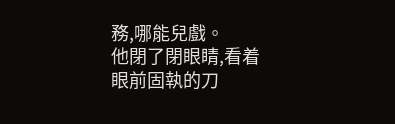務,哪能兒戲。
他閉了閉眼睛,看着眼前固執的刀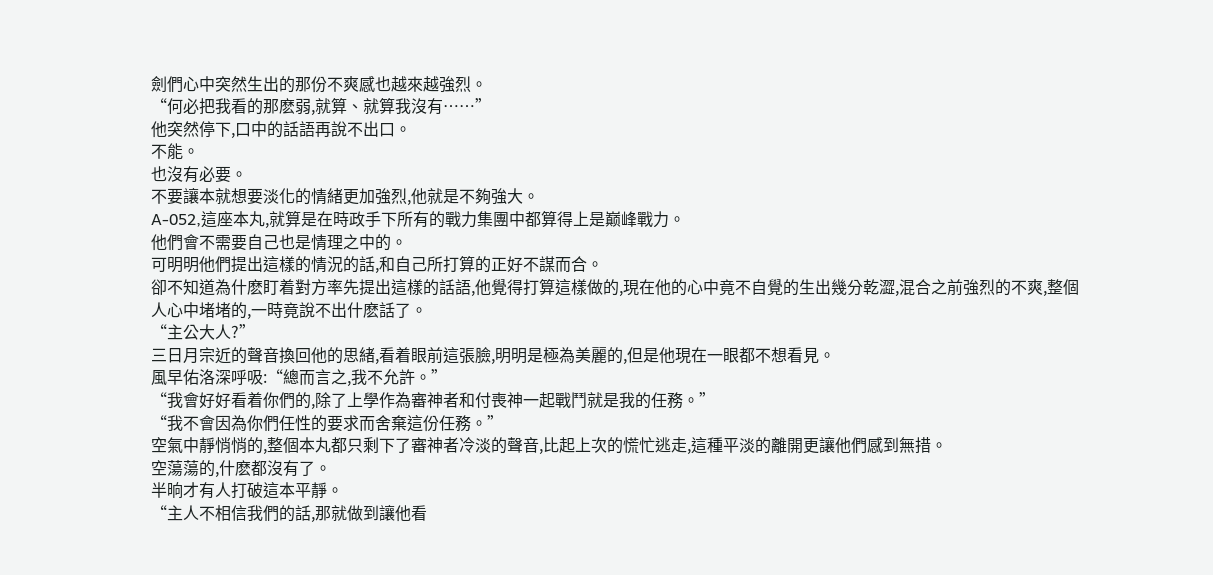劍們心中突然生出的那份不爽感也越來越強烈。
“何必把我看的那麽弱,就算、就算我沒有……”
他突然停下,口中的話語再說不出口。
不能。
也沒有必要。
不要讓本就想要淡化的情緒更加強烈,他就是不夠強大。
A-052,這座本丸,就算是在時政手下所有的戰力集團中都算得上是巅峰戰力。
他們會不需要自己也是情理之中的。
可明明他們提出這樣的情況的話,和自己所打算的正好不謀而合。
卻不知道為什麽盯着對方率先提出這樣的話語,他覺得打算這樣做的,現在他的心中竟不自覺的生出幾分乾澀,混合之前強烈的不爽,整個人心中堵堵的,一時竟說不出什麽話了。
“主公大人?”
三日月宗近的聲音換回他的思緒,看着眼前這張臉,明明是極為美麗的,但是他現在一眼都不想看見。
風早佑洛深呼吸:“總而言之,我不允許。”
“我會好好看着你們的,除了上學作為審神者和付喪神一起戰鬥就是我的任務。”
“我不會因為你們任性的要求而舍棄這份任務。”
空氣中靜悄悄的,整個本丸都只剩下了審神者冷淡的聲音,比起上次的慌忙逃走,這種平淡的離開更讓他們感到無措。
空蕩蕩的,什麽都沒有了。
半晌才有人打破這本平靜。
“主人不相信我們的話,那就做到讓他看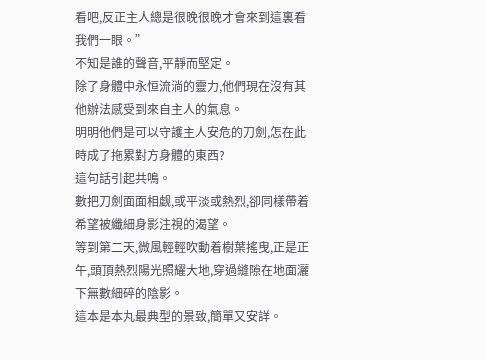看吧,反正主人總是很晚很晚才會來到這裏看我們一眼。”
不知是誰的聲音,平靜而堅定。
除了身體中永恒流淌的靈力,他們現在沒有其他辦法感受到來自主人的氣息。
明明他們是可以守護主人安危的刀劍,怎在此時成了拖累對方身體的東西?
這句話引起共鳴。
數把刀劍面面相觑,或平淡或熱烈,卻同樣帶着希望被纖細身影注視的渴望。
等到第二天,微風輕輕吹動着樹葉搖曳,正是正午,頭頂熱烈陽光照耀大地,穿過縫隙在地面灑下無數細碎的陰影。
這本是本丸最典型的景致,簡單又安詳。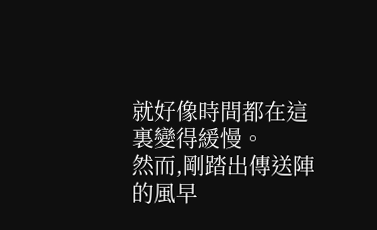就好像時間都在這裏變得緩慢。
然而,剛踏出傳送陣的風早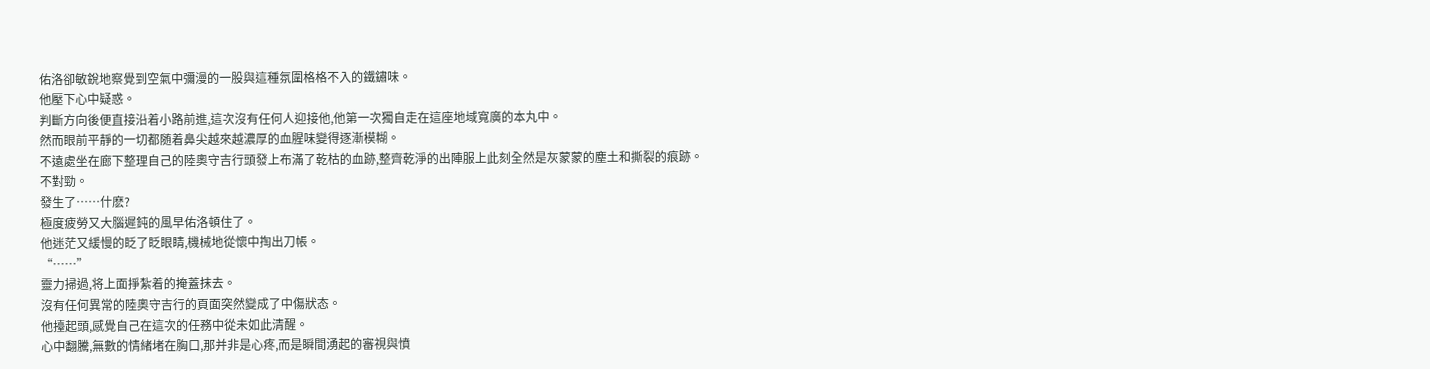佑洛卻敏銳地察覺到空氣中彌漫的一股與這種氛圍格格不入的鐵鏽味。
他壓下心中疑惑。
判斷方向後便直接沿着小路前進,這次沒有任何人迎接他,他第一次獨自走在這座地域寬廣的本丸中。
然而眼前平靜的一切都随着鼻尖越來越濃厚的血腥味變得逐漸模糊。
不遠處坐在廊下整理自己的陸奧守吉行頭發上布滿了乾枯的血跡,整齊乾淨的出陣服上此刻全然是灰蒙蒙的塵土和撕裂的痕跡。
不對勁。
發生了……什麽?
極度疲勞又大腦遲鈍的風早佑洛頓住了。
他迷茫又緩慢的眨了眨眼睛,機械地從懷中掏出刀帳。
“……”
靈力掃過,将上面掙紮着的掩蓋抹去。
沒有任何異常的陸奧守吉行的頁面突然變成了中傷狀态。
他擡起頭,感覺自己在這次的任務中從未如此清醒。
心中翻騰,無數的情緒堵在胸口,那并非是心疼,而是瞬間湧起的審視與憤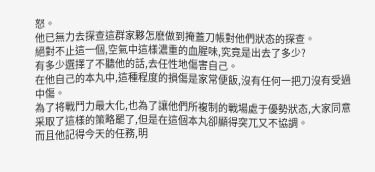怒。
他已無力去探查這群家夥怎麽做到掩蓋刀帳對他們狀态的探查。
絕對不止這一個,空氣中這樣濃重的血腥味,究竟是出去了多少?
有多少選擇了不聽他的話,去任性地傷害自己。
在他自己的本丸中,這種程度的損傷是家常便飯,沒有任何一把刀沒有受過中傷。
為了将戰鬥力最大化,也為了讓他們所複制的戰場處于優勢狀态,大家同意采取了這樣的策略罷了,但是在這個本丸卻顯得突兀又不協調。
而且他記得今天的任務,明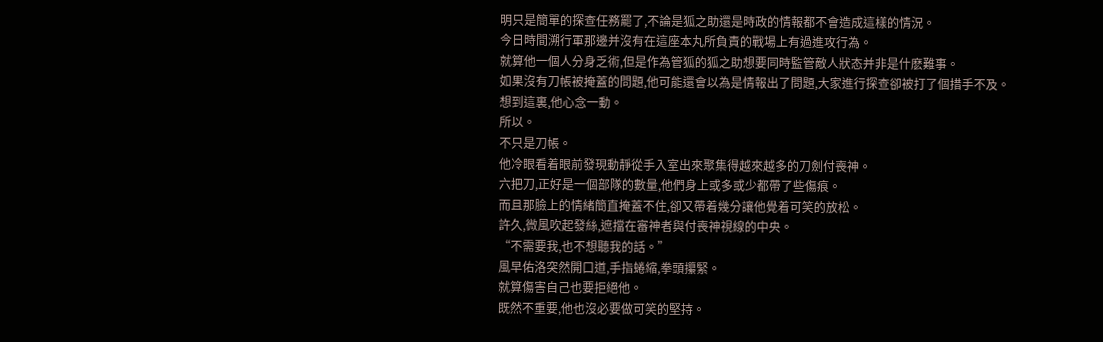明只是簡單的探查任務罷了,不論是狐之助還是時政的情報都不會造成這樣的情況。
今日時間溯行軍那邊并沒有在這座本丸所負責的戰場上有過進攻行為。
就算他一個人分身乏術,但是作為管狐的狐之助想要同時監管敵人狀态并非是什麽難事。
如果沒有刀帳被掩蓋的問題,他可能還會以為是情報出了問題,大家進行探查卻被打了個措手不及。
想到這裏,他心念一動。
所以。
不只是刀帳。
他冷眼看着眼前發現動靜從手入室出來聚集得越來越多的刀劍付喪神。
六把刀,正好是一個部隊的數量,他們身上或多或少都帶了些傷痕。
而且那臉上的情緒簡直掩蓋不住,卻又帶着幾分讓他覺着可笑的放松。
許久,微風吹起發絲,遮擋在審神者與付喪神視線的中央。
“不需要我,也不想聽我的話。”
風早佑洛突然開口道,手指蜷縮,拳頭攥緊。
就算傷害自己也要拒絕他。
既然不重要,他也沒必要做可笑的堅持。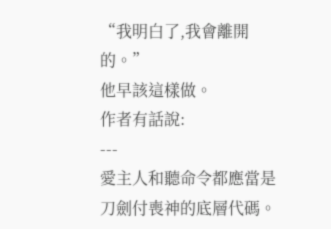“我明白了,我會離開的。”
他早該這樣做。
作者有話說:
---
愛主人和聽命令都應當是刀劍付喪神的底層代碼。